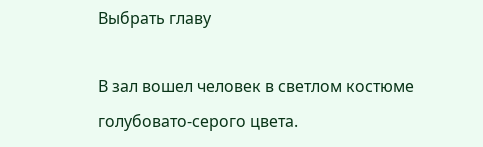Выбрать главу

В зал вошел человек в светлом костюме голубовато-серого цвета.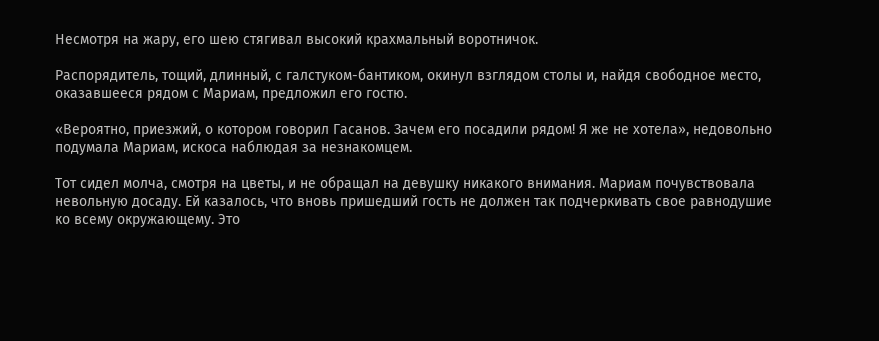Несмотря на жару, его шею стягивал высокий крахмальный воротничок.

Распорядитель, тощий, длинный, с галстуком-бантиком, окинул взглядом столы и, найдя свободное место, оказавшееся рядом с Мариам, предложил его гостю.

«Вероятно, приезжий, о котором говорил Гасанов. Зачем его посадили рядом! Я же не хотела», недовольно подумала Мариам, искоса наблюдая за незнакомцем.

Тот сидел молча, смотря на цветы, и не обращал на девушку никакого внимания. Мариам почувствовала невольную досаду. Ей казалось, что вновь пришедший гость не должен так подчеркивать свое равнодушие ко всему окружающему. Это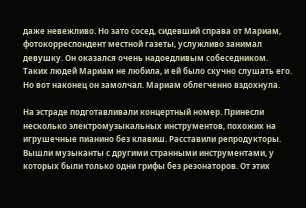даже невежливо. Но зато сосед, сидевший справа от Мариам, фотокорреспондент местной газеты, услужливо занимал девушку. Он оказался очень надоедливым собеседником. Таких людей Мариам не любила, и ей было скучно слушать его. Но вот наконец он замолчал. Мариам облегченно вздохнула.

На эстраде подготавливали концертный номер. Принесли несколько электромузыкальных инструментов, похожих на игрушечные пианино без клавиш. Расставили репродукторы. Вышли музыканты с другими странными инструментами, у которых были только одни грифы без резонаторов. От этих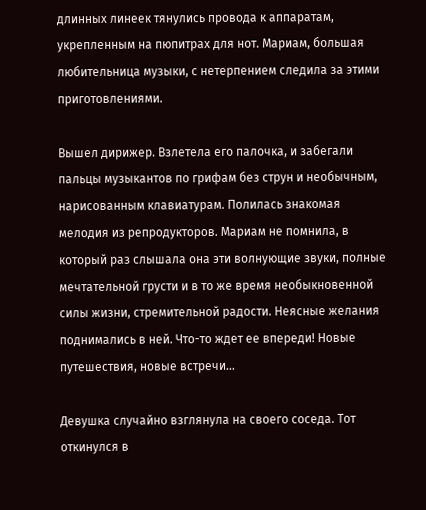длинных линеек тянулись провода к аппаратам, укрепленным на пюпитрах для нот. Мариам, большая любительница музыки, с нетерпением следила за этими приготовлениями.

Вышел дирижер. Взлетела его палочка, и забегали пальцы музыкантов по грифам без струн и необычным, нарисованным клавиатурам. Полилась знакомая мелодия из репродукторов. Мариам не помнила, в который раз слышала она эти волнующие звуки, полные мечтательной грусти и в то же время необыкновенной силы жизни, стремительной радости. Неясные желания поднимались в ней. Что-то ждет ее впереди! Новые путешествия, новые встречи…

Девушка случайно взглянула на своего соседа. Тот откинулся в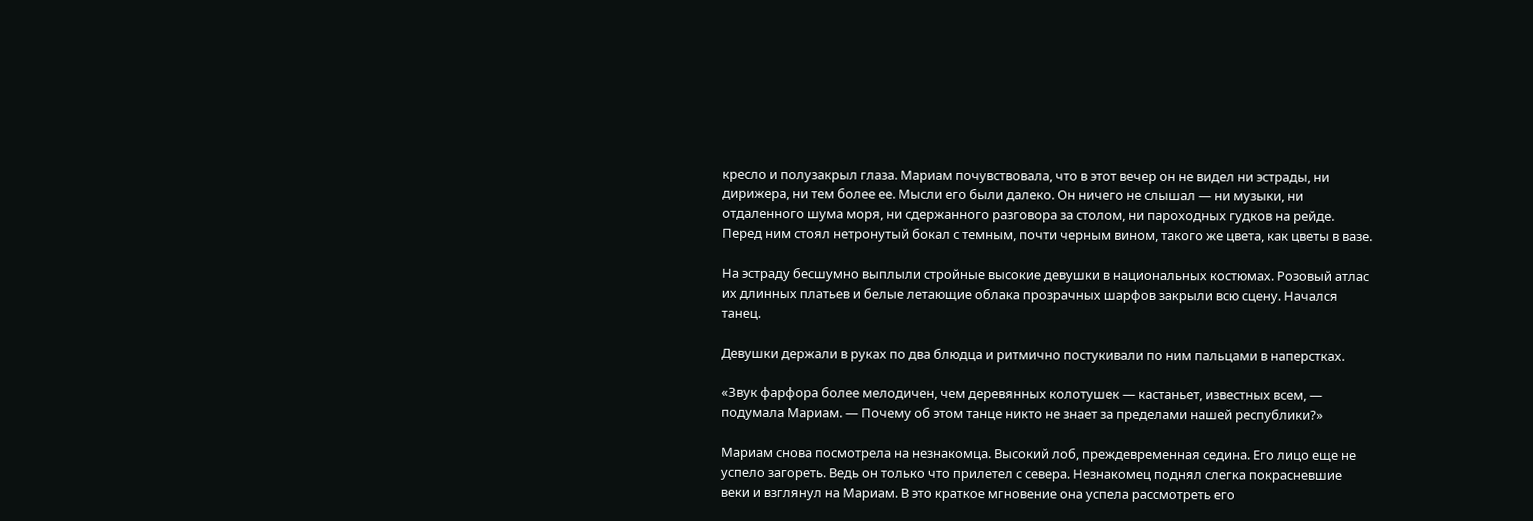кресло и полузакрыл глаза. Мариам почувствовала, что в этот вечер он не видел ни эстрады, ни дирижера, ни тем более ее. Мысли его были далеко. Он ничего не слышал — ни музыки, ни отдаленного шума моря, ни сдержанного разговора за столом, ни пароходных гудков на рейде. Перед ним стоял нетронутый бокал с темным, почти черным вином, такого же цвета, как цветы в вазе.

На эстраду бесшумно выплыли стройные высокие девушки в национальных костюмах. Розовый атлас их длинных платьев и белые летающие облака прозрачных шарфов закрыли всю сцену. Начался танец.

Девушки держали в руках по два блюдца и ритмично постукивали по ним пальцами в наперстках.

«Звук фарфора более мелодичен, чем деревянных колотушек — кастаньет, известных всем, — подумала Мариам. — Почему об этом танце никто не знает за пределами нашей республики?»

Мариам снова посмотрела на незнакомца. Высокий лоб, преждевременная седина. Его лицо еще не успело загореть. Ведь он только что прилетел с севера. Незнакомец поднял слегка покрасневшие веки и взглянул на Мариам. В это краткое мгновение она успела рассмотреть его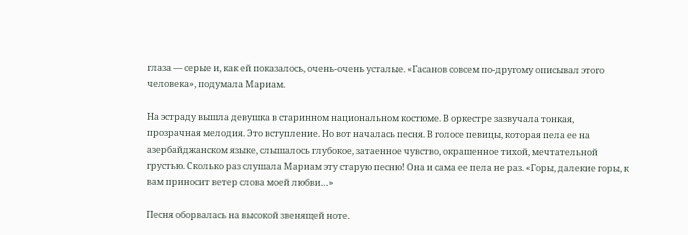глаза — серые и, как ей показалось, очень-очень усталые. «Гасанов совсем по-другому описывал этого человека», подумала Мариам.

На эстраду вышла девушка в старинном национальном костюме. В оркестре зазвучала тонкая, прозрачная мелодия. Это вступление. Но вот началась песня. В голосе певицы, которая пела ее на азербайджанском языке, слышалось глубокое, затаенное чувство, окрашенное тихой, мечтательной грустью. Сколько раз слушала Мариам эту старую песню! Она и сама ее пела не раз. «Горы, далекие горы, к вам приносит ветер слова моей любви…»

Песня оборвалась на высокой звенящей ноте.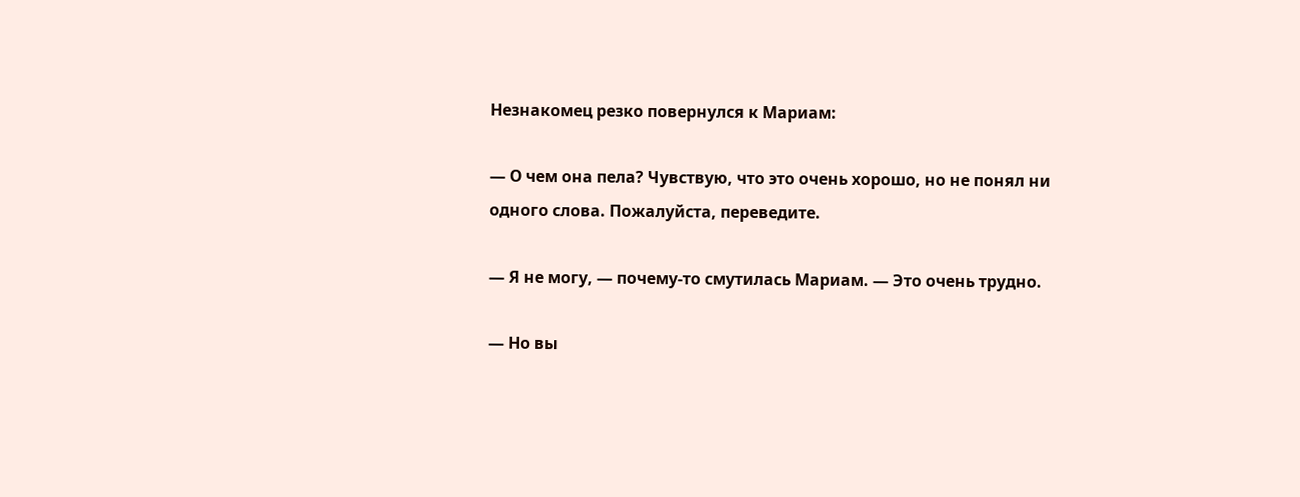Незнакомец резко повернулся к Мариам:

— О чем она пела? Чувствую, что это очень хорошо, но не понял ни одного слова. Пожалуйста, переведите.

— Я не могу, — почему-то смутилась Мариам. — Это очень трудно.

— Но вы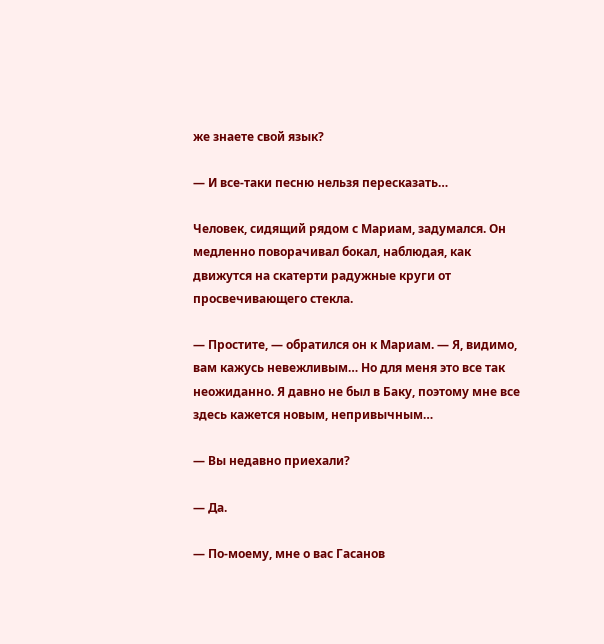же знаете свой язык?

— И все-таки песню нельзя пересказать…

Человек, сидящий рядом с Мариам, задумался. Он медленно поворачивал бокал, наблюдая, как движутся на скатерти радужные круги от просвечивающего стекла.

— Простите, — обратился он к Мариам. — Я, видимо, вам кажусь невежливым… Но для меня это все так неожиданно. Я давно не был в Баку, поэтому мне все здесь кажется новым, непривычным…

— Вы недавно приехали?

— Да.

— По-моему, мне о вас Гасанов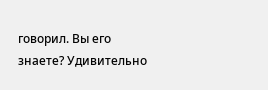говорил. Вы его знаете? Удивительно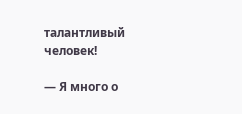талантливый человек!

— Я много о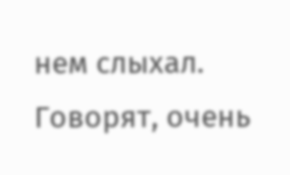нем слыхал. Говорят, очень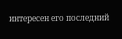интересен его последний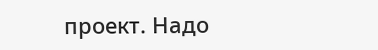проект. Надо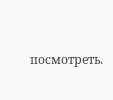посмотреть.